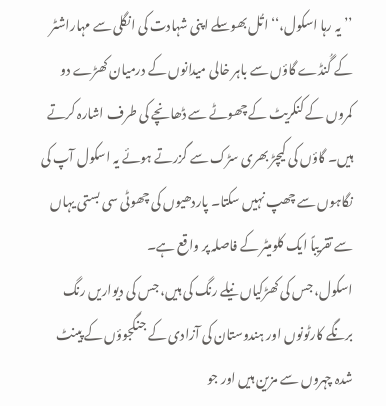’’یہ رہا اسکول،‘‘ اتُل بھوسلے اپنی شہادت کی انگلی سے مہاراشٹر کے گُنڈے گاؤں سے باہر خالی میدانوں کے درمیان کھڑے دو کمروں کے کنکریٹ کے چھوٹے سے ڈھانچے کی طرف اشارہ کرتے ہیں۔ گاؤں کی کیچڑ بھری سڑک سے گزرتے ہوئے یہ اسکول آپ کی نگاہوں سے چھپ نہیں سکتا۔ پاردھیوں کی چھوٹی سی بستی یہاں سے تقریباً ایک کلومیٹر کے فاصلہ پر واقع ہے۔
اسکول، جس کی کھڑکیاں نیلے رنگ کی ہیں، جس کی دیواریں رنگ برنگے کارٹونوں اور ہندوستان کی آزادی کے جنگجوؤں کے پینٹ شدہ چہروں سے مزین ہیں اور جو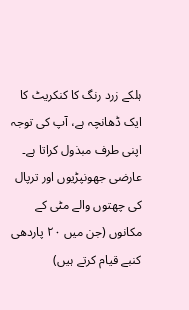ہلکے زرد رنگ کا کنکریٹ کا ایک ڈھانچہ ہے، آپ کی توجہ اپنی طرف مبذول کراتا ہے۔ عارضی جھونپڑیوں اور ترپال کی چھتوں والے مٹی کے مکانوں (جن میں ۲۰ پاردھی کنبے قیام کرتے ہیں)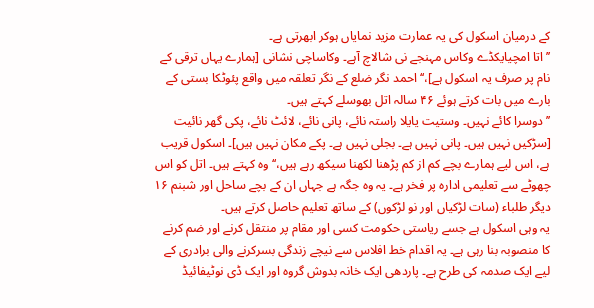کے درمیان اسکول کی یہ عمارت مزید نمایاں ہوکر ابھرتی ہے۔
’’اتا امچیایکڈے وکاس مہنجے نی شالاچ آہے۔ وکاساچی نشانی [ہمارے یہاں ترقی کے نام پر صرف یہ اسکول ہے]،‘‘ احمد نگر ضلع کے نگر تعلقہ میں واقع پئوٹکا بستی کے بارے میں بات کرتے ہوئے ۴۶ سالہ اتل بھوسلے کہتے ہیں۔
’’دوسرا کائے نہیں۔ وستیت یایلا راستہ نائے، پانی نائے، لائٹ نائے، پکی گھر نائیت [سڑکیں نہیں ہیں۔ پانی نہیں ہے۔ بجلی نہیں ہے۔ پکے مکان نہیں ہیں]۔ اسکول قریب ہے، اس لیے ہمارے بچے کم از کم پڑھنا لکھنا سیکھ رہے ہیں،‘‘ وہ کہتے ہیں۔ اتل کو اس چھوٹے سے تعلیمی ادارہ پر فخر ہے۔ یہ وہ جگہ ہے جہاں ان کے بچے ساحل اور شبنم ۱۶ دیگر طلباء (سات لڑکیاں اور نو لڑکوں) کے ساتھ تعلیم حاصل کرتے ہیں۔
یہ وہی اسکول ہے جسے ریاستی حکومت کسی اور مقام پر منتقل کرنے اور ضم کرنے کا منصوبہ بنا رہی ہے۔ یہ اقدام خط افلاس سے نیچے زندگی بسرکرنے والی برادری کے لیے ایک صدمہ کی طرح ہے۔ پاردھی ایک خانہ بدوش گروہ اور ایک ڈی نوٹیفائیڈ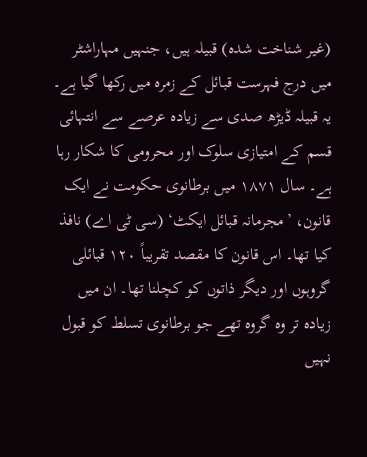(غیر شناخت شدہ) قبیلہ ہیں، جنہیں مہاراشٹر میں درج فہرست قبائل کے زمرہ میں رکھا گیا ہے۔
یہ قبیلہ ڈیڑھ صدی سے زیادہ عرصے سے انتہائی قسم کے امتیازی سلوک اور محرومی کا شکار رہا ہے۔ سال ۱۸۷۱ میں برطانوی حکومت نے ایک قانون، ’مجرمانہ قبائل ایکٹ‘ (سی ٹی اے) نافذ کیا تھا۔ اس قانون کا مقصد تقریباً ۱۲۰ قبائلی گروہوں اور دیگر ذاتوں کو کچلنا تھا۔ ان میں زیادہ تر وہ گروہ تھے جو برطانوی تسلط کو قبول نہیں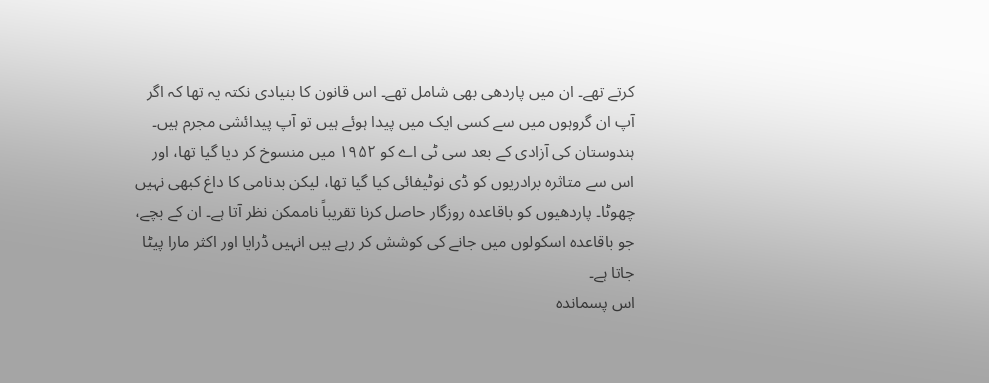کرتے تھے۔ ان میں پاردھی بھی شامل تھے۔ اس قانون کا بنیادی نکتہ یہ تھا کہ اگر آپ ان گروہوں میں سے کسی ایک میں پیدا ہوئے ہیں تو آپ پیدائشی مجرم ہیں۔ ہندوستان کی آزادی کے بعد سی ٹی اے کو ۱۹۵۲ میں منسوخ کر دیا گیا تھا، اور اس سے متاثرہ برادریوں کو ڈی نوٹیفائی کیا گیا تھا، لیکن بدنامی کا داغ کبھی نہیں چھوٹا۔ پاردھیوں کو باقاعدہ روزگار حاصل کرنا تقریباً ناممکن نظر آتا ہے۔ ان کے بچے، جو باقاعدہ اسکولوں میں جانے کی کوشش کر رہے ہیں انہیں ڈرایا اور اکثر مارا پیٹا جاتا ہے۔
اس پسماندہ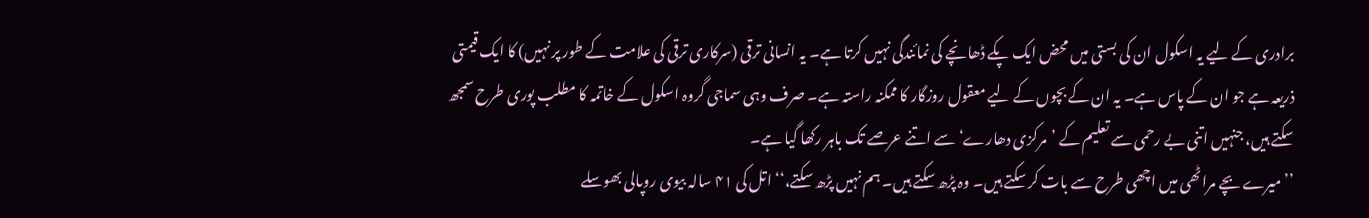برادری کے لیے یہ اسکول ان کی بستی میں محض ایک پکے ڈھانچے کی نمائندگی نہیں کرتا ہے۔ یہ انسانی ترقی (سرکاری ترقی کی علامت کے طور پر نہیں) کا ایک قیمتی ذریعہ ہے جو ان کے پاس ہے۔ یہ ان کے بچوں کے لیے معقول روزگار کا ممکنہ راستہ ہے۔ صرف وہی سماجی گروہ اسکول کے خاتمہ کا مطلب پوری طرح سمجھ سکتے ہیں، جنہیں اتنی بے رحمی سے تعلیم کے ’مرکزی دھارے‘ سے اتنے عرصے تک باہر رکھا گیا ہے۔
’’میرے بچے مراٹھی میں اچھی طرح سے بات کر سکتے ہیں۔ وہ پڑھ سکتے ہیں۔ ہم نہیں پڑھ سکتے،‘‘ اتل کی ۴۱ سالہ بیوی روپالی بھوسلے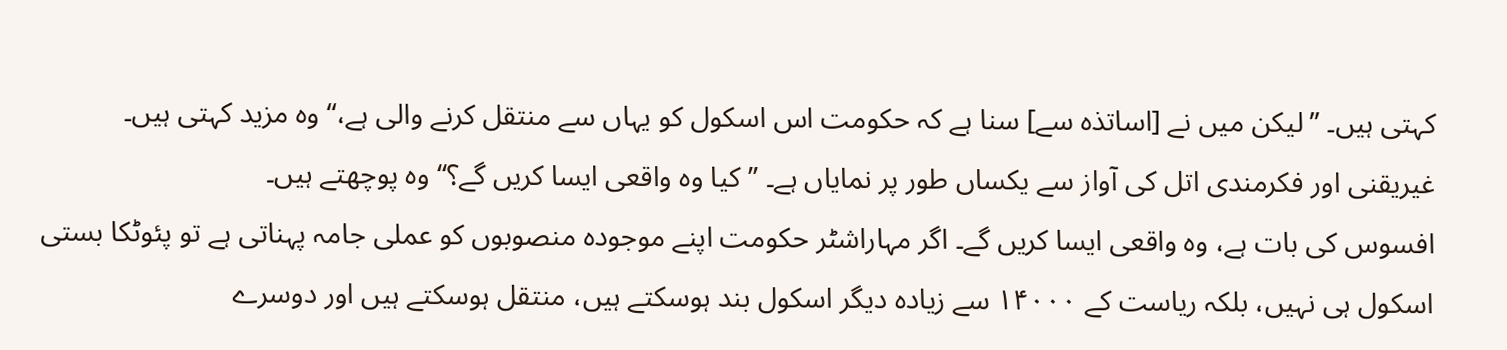کہتی ہیں۔ ’’لیکن میں نے [اساتذہ سے] سنا ہے کہ حکومت اس اسکول کو یہاں سے منتقل کرنے والی ہے،‘‘ وہ مزید کہتی ہیں۔
غیریقنی اور فکرمندی اتل کی آواز سے یکساں طور پر نمایاں ہے۔ ’’کیا وہ واقعی ایسا کریں گے؟‘‘ وہ پوچھتے ہیں۔
افسوس کی بات ہے، وہ واقعی ایسا کریں گے۔ اگر مہاراشٹر حکومت اپنے موجودہ منصوبوں کو عملی جامہ پہناتی ہے تو پئوٹکا بستی اسکول ہی نہیں، بلکہ ریاست کے ۱۴۰۰۰ سے زیادہ دیگر اسکول بند ہوسکتے ہیں، منتقل ہوسکتے ہیں اور دوسرے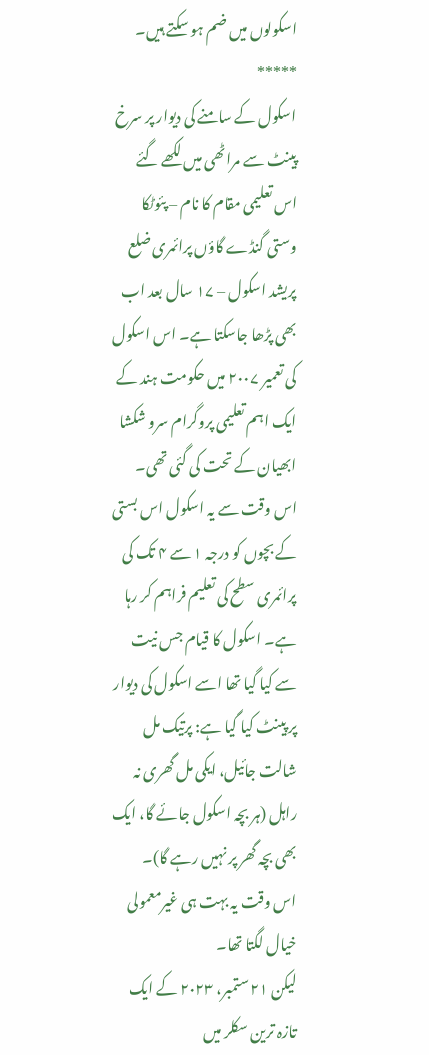اسکولوں میں ضم ہو سکتے ہیں۔
*****
اسکول کے سامنے کی دیوار پر سرخ پینٹ سے مراٹھی میں لکھے گئے اس تعلیمی مقام کا نام – پئوٹکا وستی گنڈے گاؤں پرائمری ضلع پریشد اسکول – ۱۷ سال بعد اب بھی پڑھا جاسکتا ہے۔ اس اسکول کی تعمیر ۲۰۰۷ میں حکومت ہند کے ایک اہم تعلیمی پروگرام سرو شکشا ابھیان کے تحت کی گئی تھی۔ اس وقت سے یہ اسکول اس بستی کے بچوں کو درجہ ۱ سے ۴ تک کی پرائمری سطح کی تعلیم فراہم کر رہا ہے۔ اسکول کا قیام جس نیت سے کیا گیا تھا اسے اسکول کی دیوار پر پینٹ کیا گیا ہے: پرتیک مل شالت جائیل، ایکی مل گھری نہ راہل (ہر بچہ اسکول جائے گا، ایک بھی بچہ گھر پر نہیں رہے گا)۔
اس وقت یہ بہت ہی غیرمعمولی خیال لگتا تھا۔
لیکن ۲۱ ستمبر، ۲۰۲۳ کے ایک تازہ ترین سکلر میں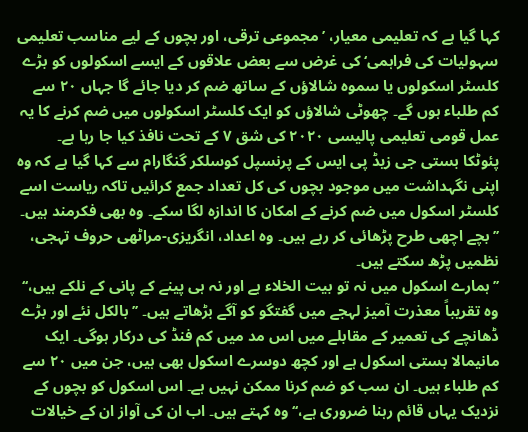کہا گیا ہے کہ تعلیمی معیار، ’مجموعی ترقی، اور بچوں کے لیے مناسب تعلیمی سہولیات کی فراہمی‘ کی غرض سے بعض علاقوں کے ایسے اسکولوں کو بڑے کلسٹر اسکولوں یا سموہ شالاؤں کے ساتھ ضم کر دیا جائے گا جہاں ۲۰ سے کم طلباء ہوں گے۔ چھوٹی شالاؤں کو ایک کلسٹر اسکولوں میں ضم کرنے کا یہ عمل قومی تعلیمی پالیسی ۲۰۲۰ کی شق ۷ کے تحت نافذ کیا جا رہا ہے۔
پئوٹکا بستی جی زیڈ پی ایس کے پرنسپل کوسلکر گنگارام سے کہا گیا ہے کہ وہ اپنی نگہداشت میں موجود بچوں کی کل تعداد جمع کرائیں تاکہ ریاست اسے کلسٹر اسکول میں ضم کرنے کے امکان کا اندازہ لگا سکے۔ وہ بھی فکرمند ہیں۔ ’’بچے اچھی طرح پڑھائی کر رہے ہیں۔ وہ اعداد، انگریزی-مراٹھی حروف تہجی، نظمیں پڑھ سکتے ہیں۔
’’ہمارے اسکول میں نہ تو بیت الخلاء ہے اور نہ ہی پینے کے پانی کے نلکے ہیں،‘‘ وہ تقریباً معذرت آمیز لہجے میں گفتگو کو آگے بڑھاتے ہیں۔ ’’بالکل نئے اور بڑے ڈھانچے کی تعمیر کے مقابلے میں اس مد میں کم فنڈ کی درکار ہوگی۔ ایک مانیمالا بستی اسکول ہے اور کچھ دوسرے اسکول بھی ہیں، جن میں ۲۰ سے کم طلباء ہیں۔ ان سب کو ضم کرنا ممکن نہیں ہے۔ اس اسکول کو بچوں کے نزدیک یہاں قائم رہنا ضروری ہے،‘‘ وہ کہتے ہیں۔ اب ان کی آواز ان کے خیالات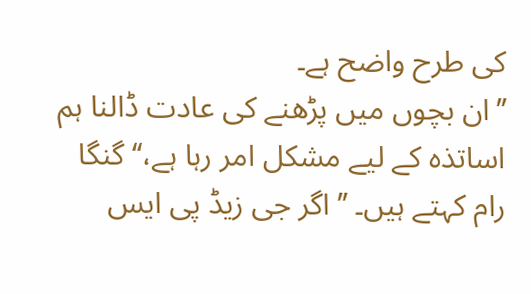کی طرح واضح ہے۔
’’ان بچوں میں پڑھنے کی عادت ڈالنا ہم اساتذہ کے لیے مشکل امر رہا ہے،‘‘ گنگا رام کہتے ہیں۔ ’’اگر جی زیڈ پی ایس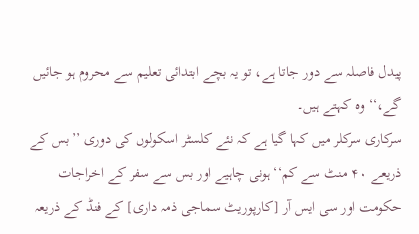پیدل فاصلہ سے دور جاتا ہے، تو یہ بچے ابتدائی تعلیم سے محروم ہو جائیں گے،‘‘ وہ کہتے ہیں۔
سرکاری سرکلر میں کہا گیا ہے کہ نئے کلسٹر اسکولوں کی دوری ’’بس کے ذریعے ۴۰ منٹ سے کم‘‘ ہونی چاہیے اور بس سے سفر کے اخراجات حکومت اور سی ایس آر [کارپوریٹ سماجی ذمہ داری] کے فنڈ کے ذریعہ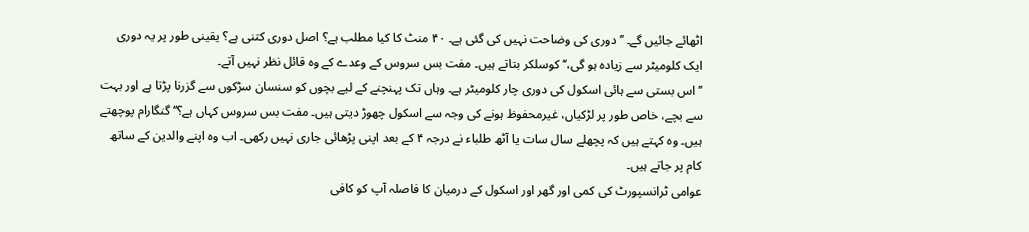اٹھائے جائیں گے۔ ’’دوری کی وضاحت نہیں کی گئی ہے۔ ۴۰ منٹ کا کیا مطلب ہے؟ اصل دوری کتنی ہے؟ یقینی طور پر یہ دوری ایک کلومیٹر سے زیادہ ہو گی،‘‘ کوسلکر بتاتے ہیں۔ مفت بس سروس کے وعدے کے وہ قائل نظر نہیں آتے۔
’’اس بستی سے ہائی اسکول کی دوری چار کلومیٹر ہے۔ وہاں تک پہنچنے کے لیے بچوں کو سنسان سڑکوں سے گزرنا پڑتا ہے اور بہت سے بچے، خاص طور پر لڑکیاں، غیرمحفوظ ہونے کی وجہ سے اسکول چھوڑ دیتی ہیں۔ مفت بس سروس کہاں ہے؟‘‘ گنگارام پوچھتے ہیں۔ وہ کہتے ہیں کہ پچھلے سال سات یا آٹھ طلباء نے درجہ ۴ کے بعد اپنی پڑھائی جاری نہیں رکھی۔ اب وہ اپنے والدین کے ساتھ کام پر جاتے ہیں۔
عوامی ٹرانسپورٹ کی کمی اور گھر اور اسکول کے درمیان کا فاصلہ آپ کو کافی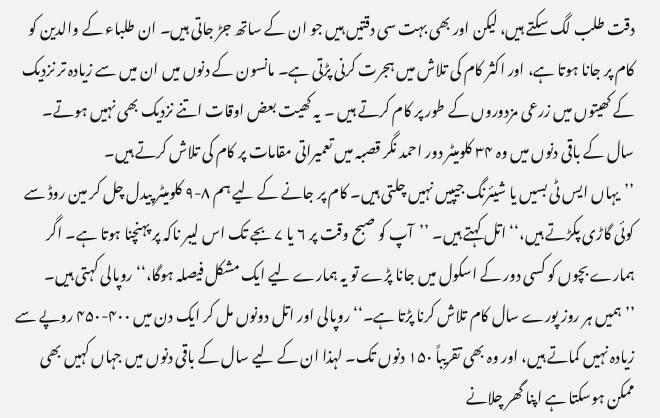دقت طلب لگ سکتے ہیں، لیکن اور بھی بہت سی دقتیں ہیں جو ان کے ساتھ جڑ جاتی ہیں۔ ان طلباء کے والدین کو کام پر جانا ہوتا ہے، اور اکثر کام کی تلاش میں ہجرت کرنی پڑتی ہے۔ مانسون کے دنوں میں ان میں سے زیادہ تر نزدیک کے کھیتوں میں زرعی مزدوروں کے طور پر کام کرتے ہیں ۔ یہ کھیت بعض اوقات اتنے نزدیک بھی نہیں ہوتے۔ سال کے باقی دنوں میں وہ ۳۴ کلومیٹر دور احمد نگر قصبہ میں تعمیراتی مقامات پر کام کی تلاش کرتے ہیں۔
’’یہاں ایس ٹی بسیں یا شیئرنگ جیپیں نہیں چلتی ہیں۔ کام پر جانے کے لیے ہم ۸-۹ کلومیٹر پیدل چل کر مین روڈ سے کوئی گاڑی پکڑتے ہیں،‘‘ اتل کہتے ہیں۔ ’’آپ کو صبح وقت پر ۶ یا ۷ بجے تک اس لیبر ناکہ پر پہنچنا ہوتا ہے۔ اگر ہمارے بچوں کو کسی دور کے اسکول میں جانا پڑے تو یہ ہمارے لیے ایک مشکل فیصلہ ہوگا،‘‘ روپالی کہتی ہیں۔ ’’ہمیں ہر روز پورے سال کام تلاش کرنا پڑتا ہے۔‘‘ روپالی اور اتل دونوں مل کر ایک دن میں ۴۰۰-۴۵۰ روپے سے زیادہ نہیں کماتے ہیں، اور وہ بھی تقریباً ۱۵۰ دنوں تک۔ لہذا ان کے لیے سال کے باقی دنوں میں جہاں کہیں بھی ممکن ہوسکتا ہے اپنا گھر چلانے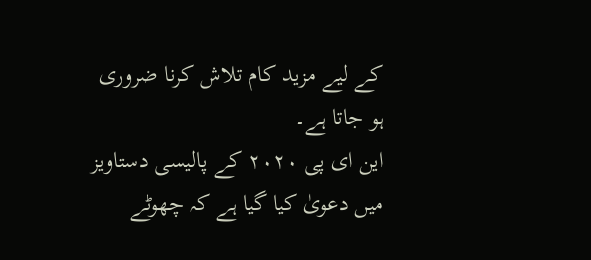کے لیے مزید کام تلاش کرنا ضروری ہو جاتا ہے۔
این ای پی ۲۰۲۰ کے پالیسی دستاویز میں دعویٰ کیا گیا ہے کہ چھوٹے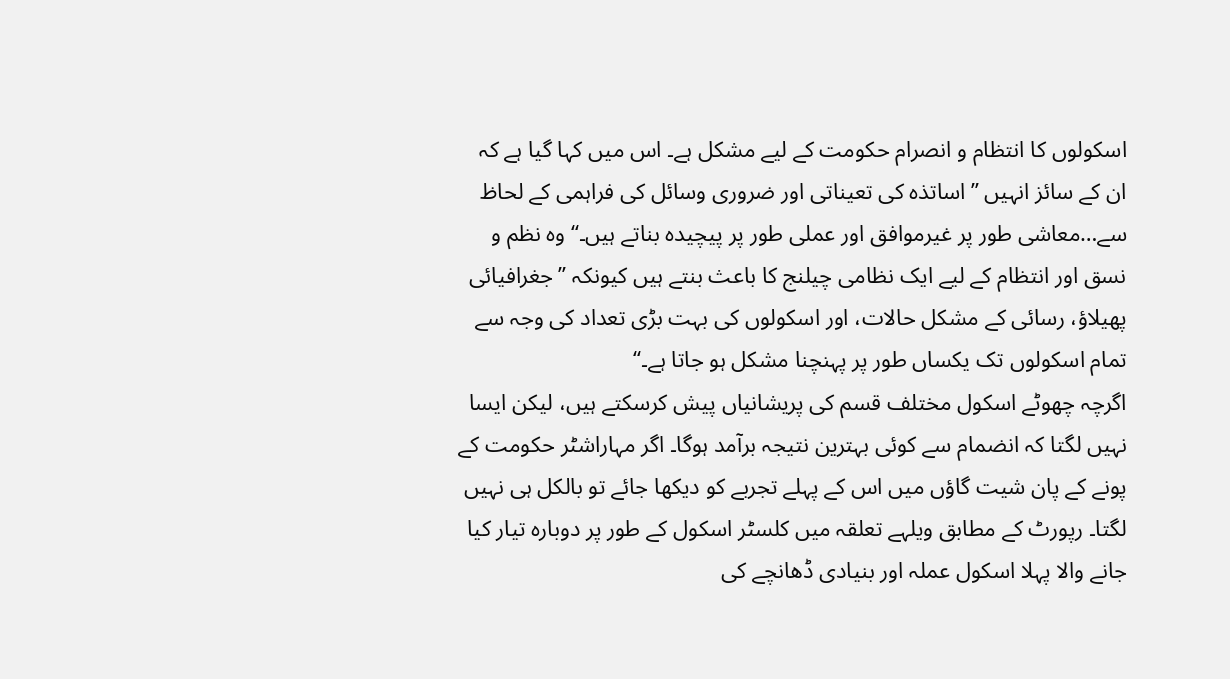اسکولوں کا انتظام و انصرام حکومت کے لیے مشکل ہے۔ اس میں کہا گیا ہے کہ ان کے سائز انہیں ’’اساتذہ کی تعیناتی اور ضروری وسائل کی فراہمی کے لحاظ سے…معاشی طور پر غیرموافق اور عملی طور پر پیچیدہ بناتے ہیں۔‘‘ وہ نظم و نسق اور انتظام کے لیے ایک نظامی چیلنج کا باعث بنتے ہیں کیونکہ ’’جغرافیائی پھیلاؤ، رسائی کے مشکل حالات، اور اسکولوں کی بہت بڑی تعداد کی وجہ سے تمام اسکولوں تک یکساں طور پر پہنچنا مشکل ہو جاتا ہے۔‘‘
اگرچہ چھوٹے اسکول مختلف قسم کی پریشانیاں پیش کرسکتے ہیں، لیکن ایسا نہیں لگتا کہ انضمام سے کوئی بہترین نتیجہ برآمد ہوگا۔ اگر مہاراشٹر حکومت کے پونے کے پان شیت گاؤں میں اس کے پہلے تجربے کو دیکھا جائے تو بالکل ہی نہیں لگتا۔ رپورٹ کے مطابق ویلہے تعلقہ میں کلسٹر اسکول کے طور پر دوبارہ تیار کیا جانے والا پہلا اسکول عملہ اور بنیادی ڈھانچے کی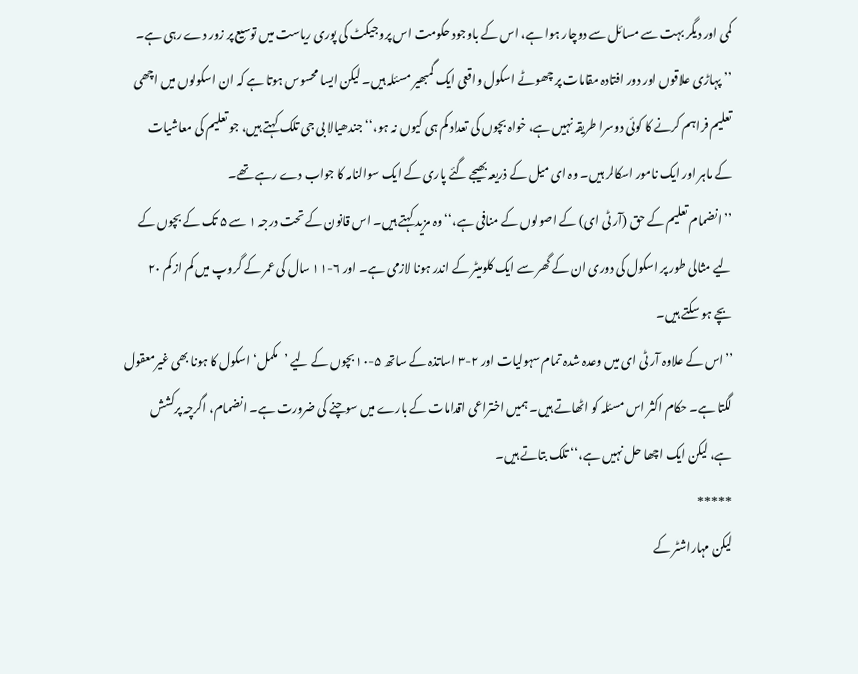کمی اور دیگر بہت سے مسائل سے دوچار ہوا ہے، اس کے باوجود حکومت اس پروجیکٹ کی پوری ریاست میں توسیع پر زور دے رہی ہے۔
’’پہاڑی علاقوں اور دور افتادہ مقامات پر چھوٹے اسکول واقعی ایک گمبھیر مسئلہ ہیں۔ لیکن ایسا محسوس ہوتا ہے کہ ان اسکولوں میں اچھی تعلیم فراہم کرنے کا کوئی دوسرا طریقہ نہیں ہے، خواہ بچوں کی تعداد کم ہی کیوں نہ ہو،‘‘ جندھیالا بی جی تلک کہتے ہیں، جو تعلیم کی معاشیات کے ماہر اور ایک نامور اسکالر ہیں۔ وہ ای میل کے ذریعہ بھیجے گئے پاری کے ایک سوالنامہ کا جواب دے رہے تھے۔
’’انضمام تعلیم کے حق (آر ٹی ای) کے اصولوں کے منافی ہے،‘‘ وہ مزید کہتے ہیں۔ اس قانون کے تحت درجہ ۱ سے ۵ تک کے بچوں کے لیے مثالی طور پر اسکول کی دوری ان کے گھر سے ایک کلومیٹر کے اندر ہونا لازمی ہے۔ اور ۶-۱۱ سال کی عمر کے گروپ میں کم از کم ۲۰ بچے ہو سکتے ہیں۔
’’اس کے علاوہ آر ٹی ای میں وعدہ شدہ تمام سہولیات اور ۲-۳ اساتذہ کے ساتھ ۵-۱۰ بچوں کے لیے ’مکمل‘ اسکول کا ہونا بھی غیرمعقول لگتا ہے۔ حکام اکثر اس مسئلہ کو اٹھاتے ہیں۔ ہمیں اختراعی اقدامات کے بارے میں سوچنے کی ضرورت ہے۔ انضمام، اگرچہ پرکشش ہے، لیکن ایک اچھا حل نہیں ہے،‘‘ تلک بتاتے ہیں۔
*****
لیکن مہاراشٹر کے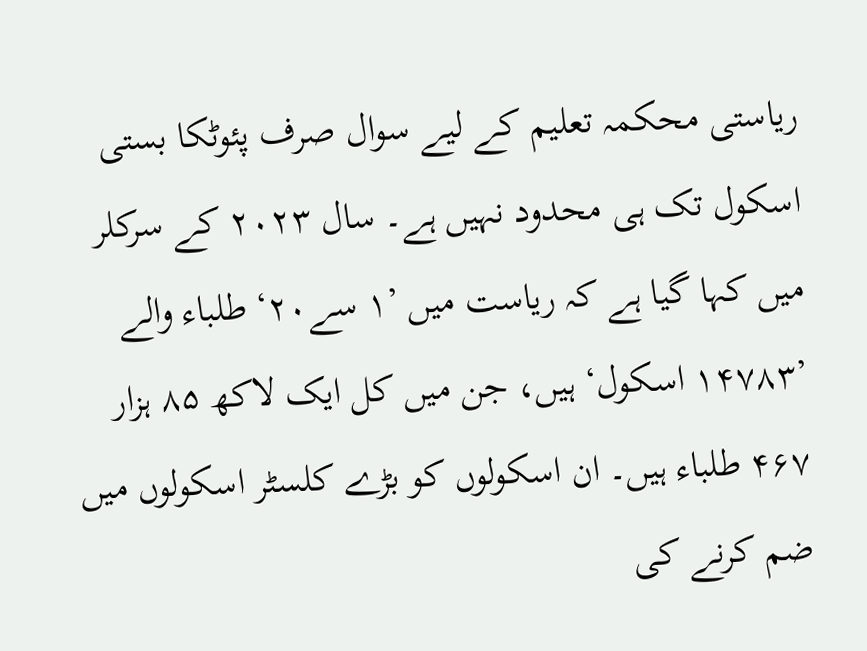ریاستی محکمہ تعلیم کے لیے سوال صرف پئوٹکا بستی اسکول تک ہی محدود نہیں ہے۔ سال ۲۰۲۳ کے سرکلر میں کہا گیا ہے کہ ریاست میں ’۱ سے۲۰‘ طلباء والے ’۱۴۷۸۳ اسکول‘ ہیں، جن میں کل ایک لاکھ ۸۵ ہزار ۴۶۷ طلباء ہیں۔ ان اسکولوں کو بڑے کلسٹر اسکولوں میں ضم کرنے کی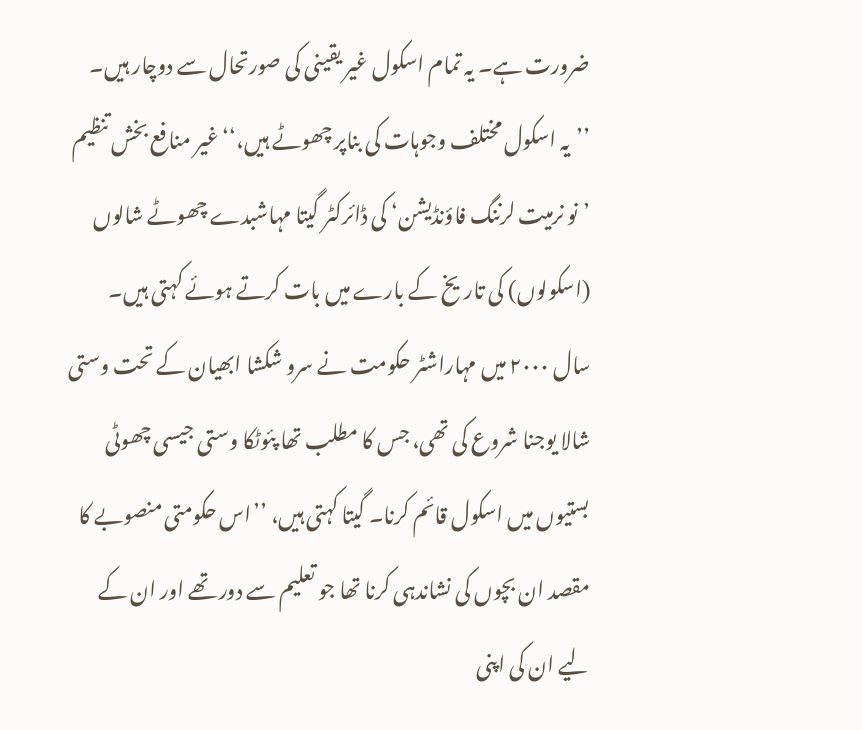ضرورت ہے۔ یہ تمام اسکول غیر یقینی کی صورتحال سے دوچار ہیں۔
’’یہ اسکول مختلف وجوہات کی بناپر چھوٹے ہیں،‘‘ غیر منافع بخش تنظیم ’نو نرمیت لرننگ فاؤنڈیشن‘ کی ڈائرکٹر گیتا مہاشبدے چھوٹے شالوں (اسکولوں) کی تاریخ کے بارے میں بات کرتے ہوئے کہتی ہیں۔
سال ۲۰۰۰ میں مہاراشٹر حکومت نے سرو شکشا ابھیان کے تحت وستی شالا یوجنا شروع کی تھی، جس کا مطلب تھا پئوٹکا وستی جیسی چھوٹی بستیوں میں اسکول قائم کرنا۔ گیتا کہتی ہیں، ’’اس حکومتی منصوبے کا مقصد ان بچوں کی نشاندہی کرنا تھا جو تعلیم سے دور تھے اور ان کے لیے ان کی اپنی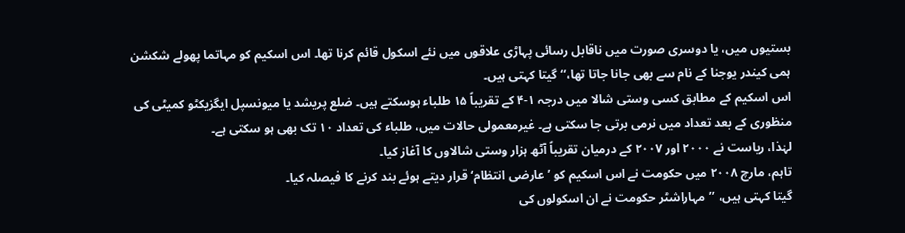بستیوں میں، یا دوسری صورت میں ناقابل رسائی پہاڑی علاقوں میں نئے اسکول قائم کرنا تھا۔ اس اسکیم کو مہاتما پھولے شکشن ہمی کیندر یوجنا کے نام سے بھی جانا جاتا تھا،‘‘ گیتا کہتی ہیں۔
اس اسکیم کے مطابق کسی وستی شالا میں درجہ ۱-۴ کے تقریباً ۱۵ طلباء ہوسکتے ہیں۔ ضلع پریشد یا میونسپل ایگزیکٹو کمیٹی کی منظوری کے بعد تعداد میں نرمی برتی جا سکتی ہے۔ غیرمعمولی حالات میں، طلباء کی تعداد ۱۰ تک بھی ہو سکتی ہے۔
لہٰذا، ریاست نے ۲۰۰۰ اور ۲۰۰۷ کے درمیان تقریباً آٹھ ہزار وستی شالاوں کا آغاز کیا۔
تاہم، مارچ ۲۰۰۸ میں حکومت نے اس اسکیم کو ’عارضی انتظام‘ قرار دیتے ہوئے بند کرنے کا فیصلہ کیا۔
گیتا کہتی ہیں، ’’مہاراشٹر حکومت نے ان اسکولوں کی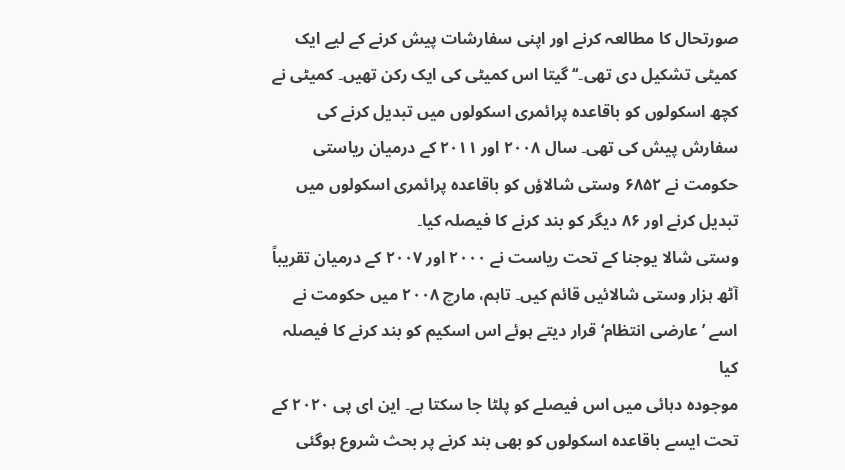صورتحال کا مطالعہ کرنے اور اپنی سفارشات پیش کرنے کے لیے ایک کمیٹی تشکیل دی تھی۔‘‘ گیتا اس کمیٹی کی ایک رکن تھیں۔ کمیٹی نے کچھ اسکولوں کو باقاعدہ پرائمری اسکولوں میں تبدیل کرنے کی سفارش پیش کی تھی۔ سال ۲۰۰۸ اور ۲۰۱۱ کے درمیان ریاستی حکومت نے ۶۸۵۲ وستی شالاؤں کو باقاعدہ پرائمری اسکولوں میں تبدیل کرنے اور ۸۶ دیگر کو بند کرنے کا فیصلہ کیا۔
وستی شالا یوجنا کے تحت ریاست نے ۲۰۰۰ اور ۲۰۰۷ کے درمیان تقریباً آٹھ ہزار وستی شالائیں قائم کیں۔ تاہم، مارچ ۲۰۰۸ میں حکومت نے اسے ’عارضی انتظام‘ قرار دیتے ہوئے اس اسکیم کو بند کرنے کا فیصلہ کیا
موجودہ دہائی میں اس فیصلے کو پلٹا جا سکتا ہے۔ این ای پی ۲۰۲۰ کے تحت ایسے باقاعدہ اسکولوں کو بھی بند کرنے پر بحث شروع ہوگئی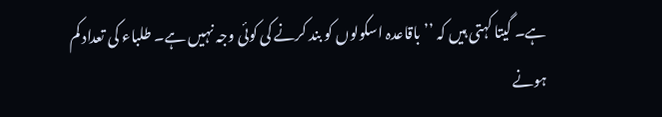ہے۔ گیتا کہتی ہیں کہ ’’باقاعدہ اسکولوں کو بند کرنے کی کوئی وجہ نہیں ہے۔ طلباء کی تعداد کم ہونے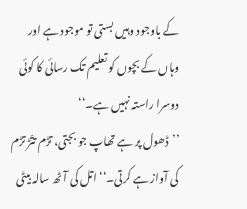کے باوجود وہیں بستی تو موجود ہے اور وہاں کے بچوں کو تعلیم تک رسائی کا کوئی دوسرا راستہ نہیں ہے۔‘‘
’’ڈھول پر ہے تھاپ جو بجتی، تڑم تتّڑ تڑم کی آواز ہے کرتی۔‘‘ اتل کی آٹھ سالہ بیٹی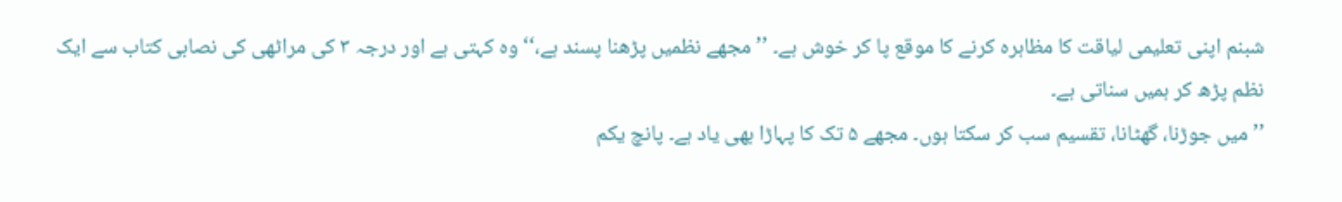شبنم اپنی تعلیمی لیاقت کا مظاہرہ کرنے کا موقع پا کر خوش ہے۔ ’’مجھے نظمیں پڑھنا پسند ہے،‘‘ وہ کہتی ہے اور درجہ ۳ کی مراٹھی کی نصابی کتاب سے ایک نظم پڑھ کر ہمیں سناتی ہے۔
’’میں جوڑنا، گھٹانا، تقسیم سب کر سکتا ہوں۔ مجھے ۵ تک کا پہاڑا بھی یاد ہے۔ پانچ یکم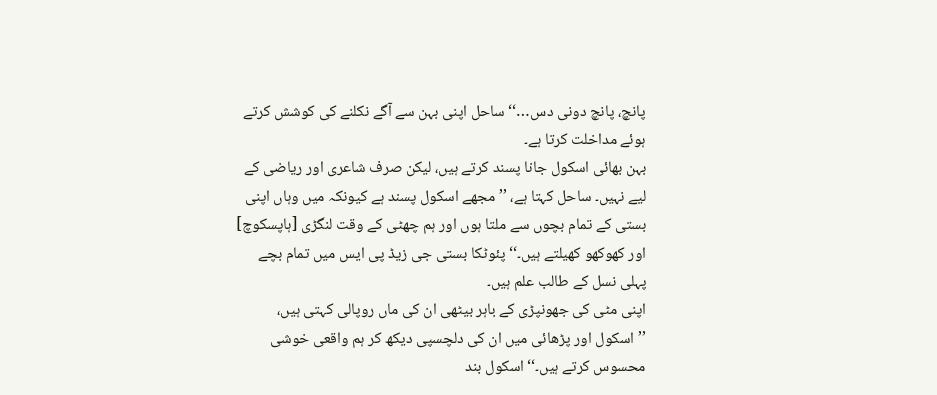پانچ، پانچ دونی دس…‘‘ ساحل اپنی بہن سے آگے نکلنے کی کوشش کرتے ہوئے مداخلت کرتا ہے۔
بہن بھائی اسکول جانا پسند کرتے ہیں، لیکن صرف شاعری اور ریاضی کے لیے نہیں۔ ساحل کہتا ہے، ’’مجھے اسکول پسند ہے کیونکہ میں وہاں اپنی بستی کے تمام بچوں سے ملتا ہوں اور ہم چھٹی کے وقت لنگڑی [ہاپسکوچ] اور کھوکھو کھیلتے ہیں۔‘‘ پئوٹکا بستی جی زیڈ پی ایس میں تمام بچے پہلی نسل کے طالب علم ہیں۔
اپنی مٹی کی جھونپڑی کے باہر بیٹھی ان کی ماں روپالی کہتی ہیں، ’’اسکول اور پڑھائی میں ان کی دلچسپی دیکھ کر ہم واقعی خوشی محسوس کرتے ہیں۔‘‘ اسکول بند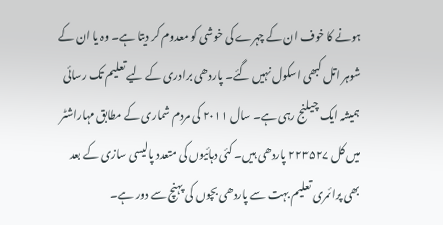ہونے کا خوف ان کے چہرے کی خوشی کو معدوم کر دیتا ہے۔ وہ یا ان کے شوہر اتل کبھی اسکول نہیں گئے۔ پاردھی برادری کے لیے تعلیم تک رسائی ہمیشہ ایک چیلنج رہی ہے۔ سال ۲۰۱۱ کی مردم شماری کے مطابق مہاراشٹر میں کل ۲۲۳۵۲۷ پاردھی ہیں۔ کئی دہائیوں کی متعدد پالیسی سازی کے بعد بھی پرائمری تعلیم بہت سے پاردھی بچوں کی پہنچ سے دور ہے۔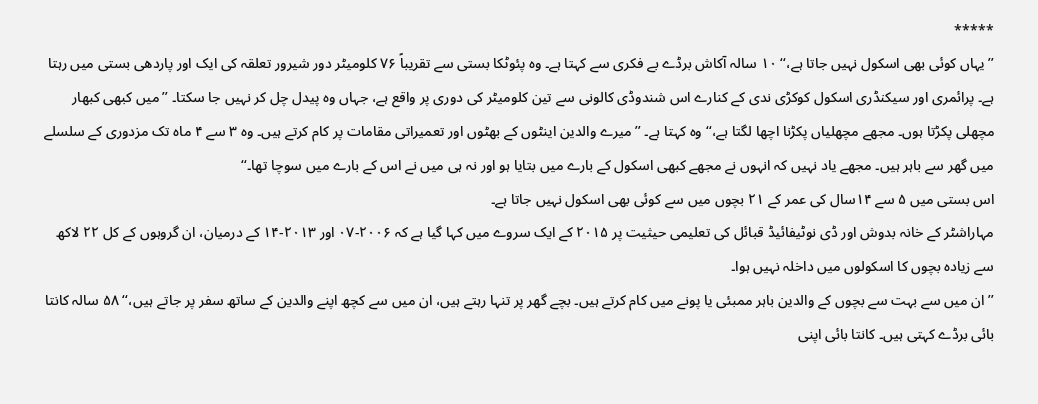*****
’’یہاں کوئی بھی اسکول نہیں جاتا ہے،‘‘ ۱۰ سالہ آکاش برڈے بے فکری سے کہتا ہے۔ وہ پئوٹکا بستی سے تقریباً ۷۶ کلومیٹر دور شیرور تعلقہ کی ایک اور پاردھی بستی میں رہتا ہے۔ پرائمری اور سیکنڈری اسکول کوکڑی ندی کے کنارے اس شندوڈی کالونی سے تین کلومیٹر کی دوری پر واقع ہے، جہاں وہ پیدل چل کر نہیں جا سکتا۔ ’’میں کبھی کبھار مچھلی پکڑتا ہوں۔ مجھے مچھلیاں پکڑنا اچھا لگتا ہے،‘‘ وہ کہتا ہے۔ ’’میرے والدین اینٹوں کے بھٹوں اور تعمیراتی مقامات پر کام کرتے ہیں۔ وہ ۳ سے ۴ ماہ تک مزدوری کے سلسلے میں گھر سے باہر ہیں۔ مجھے یاد نہیں کہ انہوں نے مجھے کبھی اسکول کے بارے میں بتایا ہو اور نہ ہی میں نے اس کے بارے میں سوچا تھا۔‘‘
اس بستی میں ۵ سے ۱۴سال کی عمر کے ۲۱ بچوں میں سے کوئی بھی اسکول نہیں جاتا ہے۔
مہاراشٹر کے خانہ بدوش اور ڈی نوٹیفائیڈ قبائل کی تعلیمی حیثیت پر ۲۰۱۵ کے ایک سروے میں کہا گیا ہے کہ ۲۰۰۶-۰۷ اور ۲۰۱۳-۱۴ کے درمیان، ان گروہوں کے کل ۲۲ لاکھ سے زیادہ بچوں کا اسکولوں میں داخلہ نہیں ہوا۔
’’ان میں سے بہت سے بچوں کے والدین باہر ممبئی یا پونے میں کام کرتے ہیں۔ بچے گھر پر تنہا رہتے ہیں، ان میں سے کچھ اپنے والدین کے ساتھ سفر پر جاتے ہیں،‘‘ ۵۸ سالہ کانتا بائی برڈے کہتی ہیں۔ کانتا بائی اپنی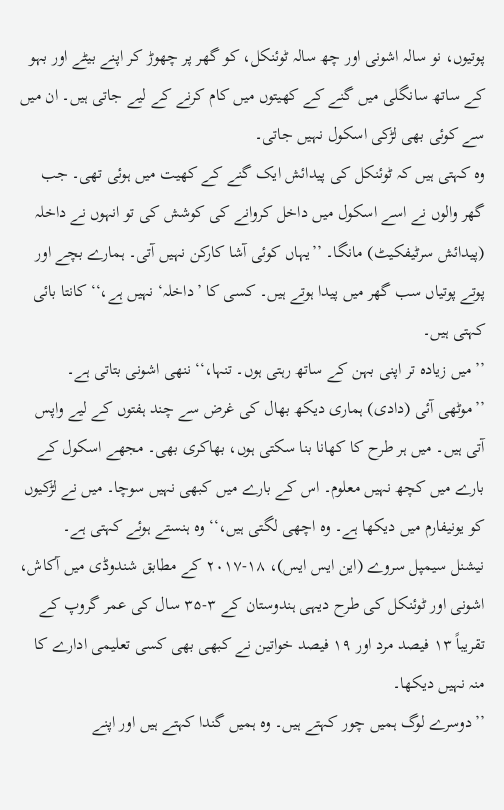پوتیوں، نو سالہ اشونی اور چھ سالہ ٹوئنکل، کو گھر پر چھوڑ کر اپنے بیٹے اور بہو کے ساتھ سانگلی میں گنے کے کھیتوں میں کام کرنے کے لیے جاتی ہیں۔ ان میں سے کوئی بھی لڑکی اسکول نہیں جاتی۔
وہ کہتی ہیں کہ ٹوئنکل کی پیدائش ایک گنے کے کھیت میں ہوئی تھی۔ جب گھر والوں نے اسے اسکول میں داخل کروانے کی کوشش کی تو انہوں نے داخلہ (پیدائش سرٹیفکیٹ) مانگا۔ ’’یہاں کوئی آشا کارکن نہیں آتی۔ ہمارے بچے اور پوتے پوتیاں سب گھر میں پیدا ہوتے ہیں۔ کسی کا ’داخلہ‘ نہیں ہے،‘‘ کانتا بائی کہتی ہیں۔
’’میں زیادہ تر اپنی بہن کے ساتھ رہتی ہوں۔ تنہا،‘‘ ننھی اشونی بتاتی ہے۔ ’’موٹھی آئی (دادی) ہماری دیکھ بھال کی غرض سے چند ہفتوں کے لیے واپس آتی ہیں۔ میں ہر طرح کا کھانا بنا سکتی ہوں، بھاکری بھی۔ مجھے اسکول کے بارے میں کچھ نہیں معلوم۔ اس کے بارے میں کبھی نہیں سوچا۔ میں نے لڑکیوں کو یونیفارم میں دیکھا ہے۔ وہ اچھی لگتی ہیں،‘‘ وہ ہنستے ہوئے کہتی ہے۔
نیشنل سیمپل سروے (این ایس ایس)، ۱۸-۲۰۱۷ کے مطابق شندوڈی میں آکاش، اشونی اور ٹوئنکل کی طرح دیہی ہندوستان کے ۳-۳۵ سال کی عمر گروپ کے تقریباً ۱۳ فیصد مرد اور ۱۹ فیصد خواتین نے کبھی بھی کسی تعلیمی ادارے کا منہ نہیں دیکھا۔
’’دوسرے لوگ ہمیں چور کہتے ہیں۔ وہ ہمیں گندا کہتے ہیں اور اپنے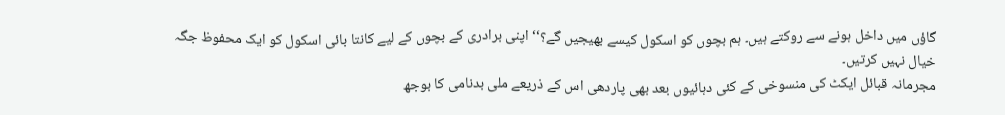گاؤں میں داخل ہونے سے روکتے ہیں۔ ہم بچوں کو اسکول کیسے بھیجیں گے؟‘‘ اپنی برادری کے بچوں کے لیے کانتا بائی اسکول کو ایک محفوظ جگہ خیال نہیں کرتیں۔
مجرمانہ قبائل ایکٹ کی منسوخی کے کئی دہائیوں بعد بھی پاردھی اس کے ذریعے ملی بدنامی کا بوجھ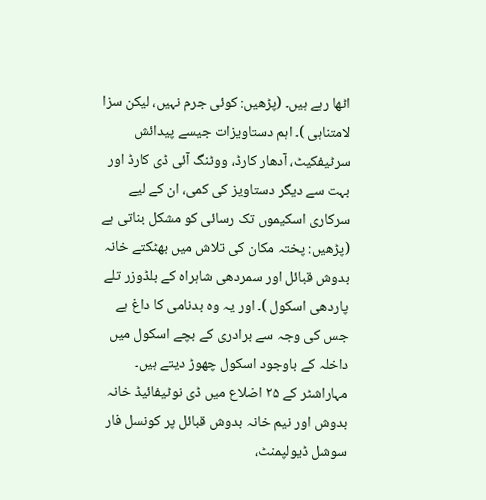اٹھا رہے ہیں۔ (پڑھیں: کوئی جرم نہیں، لیکن سزا لامتناہی )۔ اہم دستاویزات جیسے پیدائش سرٹیفکیٹ، آدھار کارڈ، ووٹنگ آئی ڈی کارڈ اور بہت سے دیگر دستاویز کی کمی، ان کے لیے سرکاری اسکیموں تک رسائی کو مشکل بناتی ہے (پڑھیں: پختہ مکان کی تلاش میں بھٹکتے خانہ بدوش قبائل اور سمردھی شاہراہ کے بلڈوزر تلے پاردھی اسکول )۔ اور یہ وہ بدنامی کا داغ ہے جس کی وجہ سے برادری کے بچے اسکول میں داخلہ کے باوجود اسکول چھوڑ دیتے ہیں۔
مہاراشٹر کے ۲۵ اضلاع میں ڈی نوٹیفائیڈ خانہ بدوش اور نیم خانہ بدوش قبائل پر کونسل فار سوشل ڈیولپمنٹ،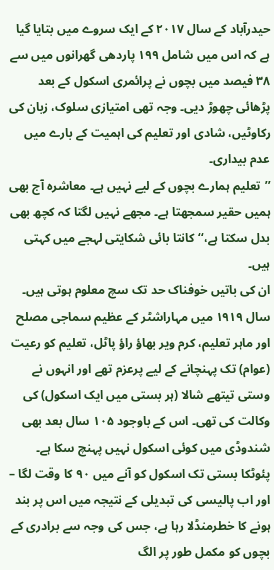حیدرآباد کے سال ۲۰۱۷ کے ایک سروے میں بتایا گیا ہے کہ اس میں شامل ۱۹۹ پاردھی گھرانوں میں سے ۳۸ فیصد میں بچوں نے پرائمری اسکول کے بعد پڑھائی چھوڑ دیی۔ وجہ تھی امتیازی سلوک، زبان کی رکاوٹیں، شادی اور تعلیم کی اہمیت کے بارے میں عدم بیداری۔
’’تعلیم ہمارے بچوں کے لیے نہیں ہے۔ معاشرہ آج بھی ہمیں حقیر سمجھتا ہے۔ مجھے نہیں لگتا کہ کچھ بھی بدل سکتا ہے،‘‘ کانتا بائی شکایتی لہجے میں کہتی ہیں۔
ان کی باتیں خوفناک حد تک سچ معلوم ہوتی ہیں۔ سال ۱۹۱۹ میں مہاراشٹر کے عظیم سماجی مصلح اور ماہر تعلیم، کرم ویر بھاؤ راؤ پاٹل، تعلیم کو رعیت (عوام) تک پہنچانے کے لیے پرعزم تھے اور انہوں نے وستی تیتھے شالا (ہر بستی میں ایک اسکول) کی وکالت کی تھی۔ اس کے باوجود ۱۰۵ سال بعد بھی شندوڈی میں کوئی اسکول نہیں پہنچ سکا ہے۔ پئوٹکا بستی تک اسکول کو آنے میں ۹۰ کا وقت لگا – اور اب پالیسی کی تبدیلی کے نتیجہ میں اس پر بند ہونے کا خطرمنڈلا رہا ہے، جس کی وجہ سے برادری کے بچوں کو مکمل طور پر الگ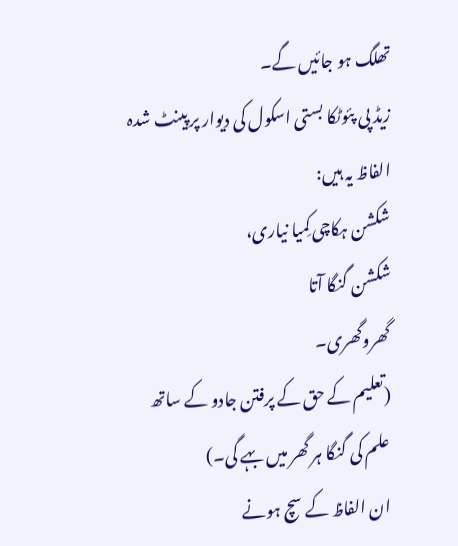تھلگ ہو جائیں گے۔
زیڈ پی پئوٹکا بستی اسکول کی دیوار پر پینٹ شدہ الفاظ یہ ہیں:
شکشن ہکاچی کِمیا نیاری،
شکشن گنگا آتا
گھروگھری۔
(تعلیم کے حق کے پرفتن جادو کے ساتھ
علم کی گنگا ہر گھر میں بہے گی۔)
ان الفاظ کے سچ ہونے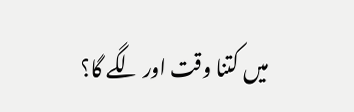میں کتنا وقت اور لگے گا؟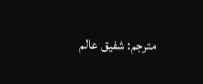مترجم: شفیق عالم